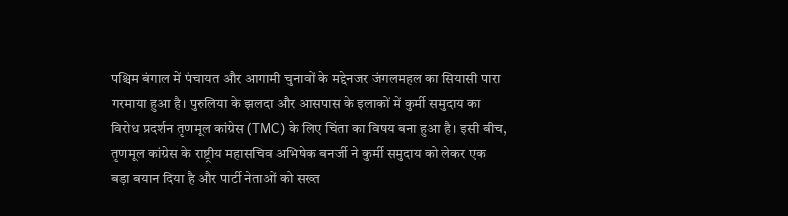पश्चिम बंगाल में पंचायत और आगामी चुनावों के मद्देनजर जंगलमहल का सियासी पारा गरमाया हुआ है। पुरुलिया के झलदा और आसपास के इलाकों में कुर्मी समुदाय का विरोध प्रदर्शन तृणमूल कांग्रेस (TMC) के लिए चिंता का विषय बना हुआ है। इसी बीच, तृणमूल कांग्रेस के राष्ट्रीय महासचिव अभिषेक बनर्जी ने कुर्मी समुदाय को लेकर एक बड़ा बयान दिया है और पार्टी नेताओं को सख्त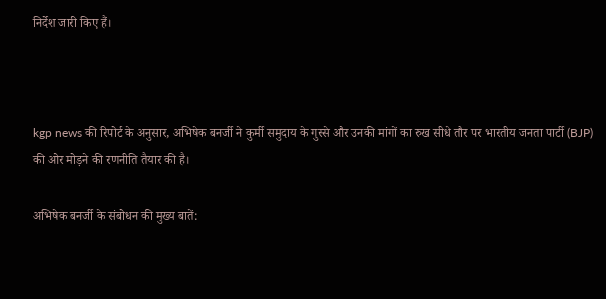निर्देश जारी किए हैं।



kgp news की रिपोर्ट के अनुसार, अभिषेक बनर्जी ने कुर्मी समुदाय के गुस्से और उनकी मांगों का रुख सीधे तौर पर भारतीय जनता पार्टी (BJP) की ओर मोड़ने की रणनीति तैयार की है।

अभिषेक बनर्जी के संबोधन की मुख्य बातें: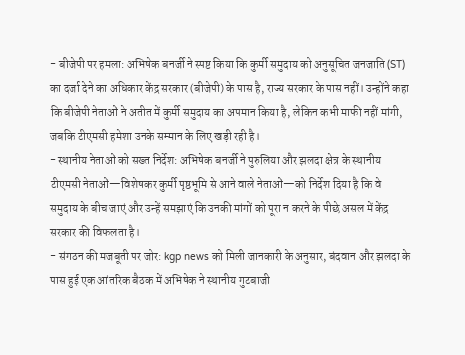- बीजेपी पर हमला: अभिषेक बनर्जी ने स्पष्ट किया कि कुर्मी समुदाय को अनुसूचित जनजाति (ST) का दर्जा देने का अधिकार केंद्र सरकार (बीजेपी) के पास है, राज्य सरकार के पास नहीं। उन्होंने कहा कि बीजेपी नेताओं ने अतीत में कुर्मी समुदाय का अपमान किया है, लेकिन कभी माफी नहीं मांगी, जबकि टीएमसी हमेशा उनके सम्मान के लिए खड़ी रही है।
- स्थानीय नेताओं को सख्त निर्देश: अभिषेक बनर्जी ने पुरुलिया और झलदा क्षेत्र के स्थानीय टीएमसी नेताओं—विशेषकर कुर्मी पृष्ठभूमि से आने वाले नेताओं—को निर्देश दिया है कि वे समुदाय के बीच जाएं और उन्हें समझाएं कि उनकी मांगों को पूरा न करने के पीछे असल में केंद्र सरकार की विफलता है।
- संगठन की मजबूती पर जोर: kgp news को मिली जानकारी के अनुसार, बंदवान और झलदा के पास हुई एक आंतरिक बैठक में अभिषेक ने स्थानीय गुटबाजी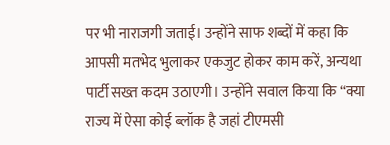पर भी नाराजगी जताई। उन्होंने साफ शब्दों में कहा कि आपसी मतभेद भुलाकर एकजुट होकर काम करें, अन्यथा पार्टी सख्त कदम उठाएगी। उन्होंने सवाल किया कि “क्या राज्य में ऐसा कोई ब्लॉक है जहां टीएमसी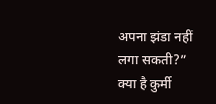अपना झंडा नहीं लगा सकती?”
क्या है कुर्मी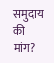समुदाय की मांग?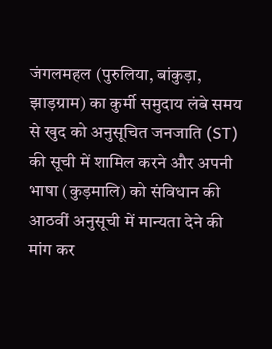जंगलमहल (पुरुलिया, बांकुड़ा, झाड़ग्राम) का कुर्मी समुदाय लंबे समय से खुद को अनुसूचित जनजाति (ST) की सूची में शामिल करने और अपनी भाषा (कुड़मालि) को संविधान की आठवीं अनुसूची में मान्यता देने की मांग कर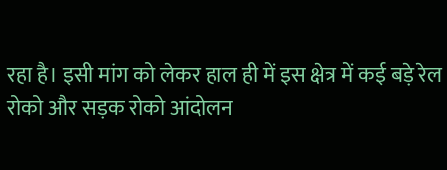रहा है। इसी मांग को लेकर हाल ही में इस क्षेत्र में कई बड़े रेल रोको और सड़क रोको आंदोलन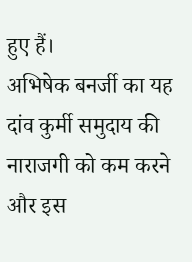हुए हैं।
अभिषेक बनर्जी का यह दांव कुर्मी समुदाय की नाराजगी को कम करने और इस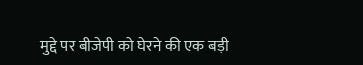मुद्दे पर बीजेपी को घेरने की एक बड़ी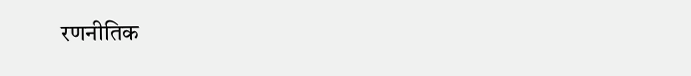रणनीतिक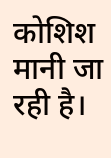कोशिश मानी जा रही है।